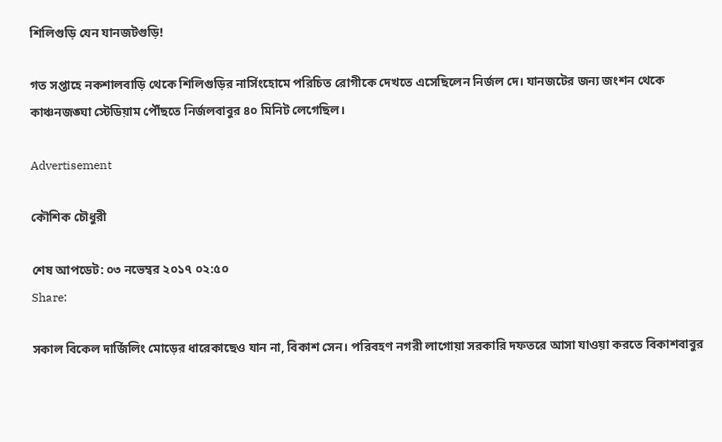শিলিগুড়ি যেন যানজটগুড়ি!

গত সপ্তাহে নকশালবাড়ি থেকে শিলিগুড়ির নার্সিংহোমে পরিচিত রোগীকে দেখতে এসেছিলেন নির্জল দে। যানজটের জন্য জংশন থেকে কাঞ্চনজঙ্ঘা স্টেডিয়াম পৌঁছতে নির্জলবাবুর ৪০ মিনিট লেগেছিল।

Advertisement

কৌশিক চৌধুরী

শেষ আপডেট: ০৩ নভেম্বর ২০১৭ ০২:৫০
Share:

সকাল বিকেল দার্জিলিং মোড়ের ধারেকাছেও যান না, বিকাশ সেন। পরিবহণ নগরী লাগোয়া সরকারি দফতরে আসা যাওয়া করতে বিকাশবাবুর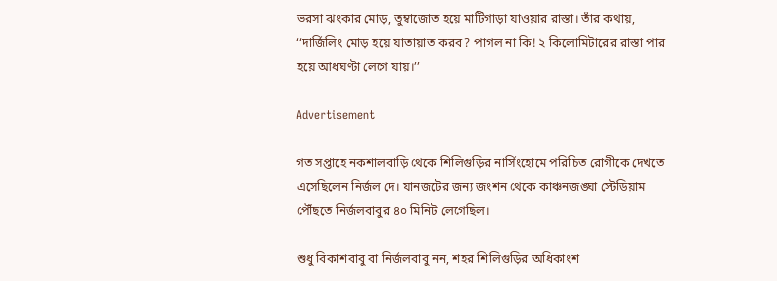ভরসা ঝংকার মোড়, তুম্বাজোত হয়ে মাটিগাড়া যাওয়ার রাস্তা। তাঁর কথায়, ‘‘দার্জিলিং মোড় হয়ে যাতায়াত করব? পাগল না কি! ২ কিলোমিটারের রাস্তা পার হয়ে আধঘণ্টা লেগে যায়।’’

Advertisement

গত সপ্তাহে নকশালবাড়ি থেকে শিলিগুড়ির নার্সিংহোমে পরিচিত রোগীকে দেখতে এসেছিলেন নির্জল দে। যানজটের জন্য জংশন থেকে কাঞ্চনজঙ্ঘা স্টেডিয়াম পৌঁছতে নির্জলবাবুর ৪০ মিনিট লেগেছিল।

শুধু বিকাশবাবু বা নির্জলবাবু নন, শহর শিলিগুড়ির অধিকাংশ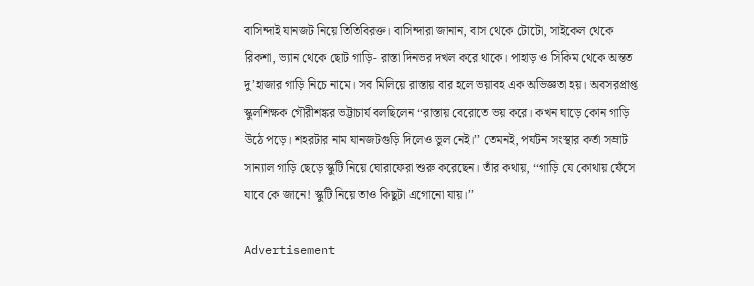বাসিন্দাই যানজট নিয়ে তিতিবিরক্ত। বাসিন্দারা জানান, বাস থেকে টোটো, সাইকেল থেকে রিকশা, ভ্যান থেকে ছোট গাড়ি- রাস্তা দিনভর দখল করে থাকে। পাহাড় ও সিকিম থেকে অন্তত দু’হাজার গাড়ি নিচে নামে। সব মিলিয়ে রাস্তায় বার হলে ভয়াবহ এক অভিজ্ঞতা হয়। অবসরপ্রাপ্ত স্কুলশিক্ষক গৌরীশঙ্কর ভট্টাচার্য বলছিলেন ‘‘রাস্তায় বেরোতে ভয় করে। কখন ঘাড়ে কোন গাড়ি উঠে পড়ে। শহরটার নাম যানজটগুড়ি দিলেও ভুল নেই।’’ তেমনই, পর্যটন সংস্থার কর্তা সম্রাট সান্যাল গাড়ি ছেড়ে স্কুটি নিয়ে ঘোরাফেরা শুরু করেছেন। তাঁর কথায়, ‘‘গাড়ি যে কোথায় ফেঁসে যাবে কে জানে! স্কুটি নিয়ে তাও কিছুটা এগোনো যায়।’’

Advertisement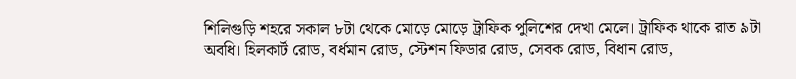শিলিগুড়ি শহরে সকাল ৮টা থেকে মোড়ে মোড়ে ট্রাফিক পুলিশের দেখা মেলে। ট্রাফিক থাকে রাত ৯টা অবধি। হিলকার্ট রোড, বর্ধমান রোড, স্টেশন ফিডার রোড, সেবক রোড, বিধান রোড,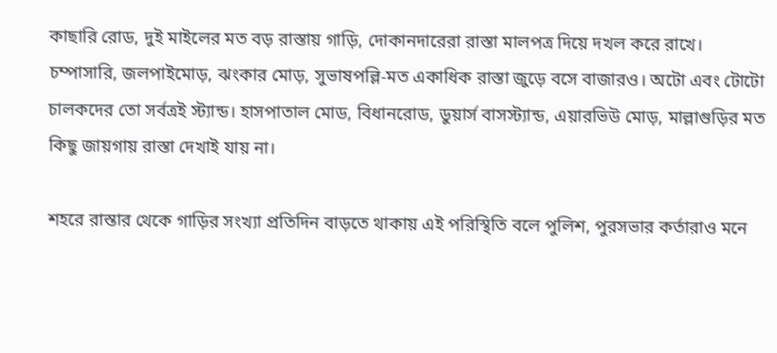কাছারি রোড, দুই মাইলের মত বড় রাস্তায় গাড়ি, দোকানদারেরা রাস্তা মালপত্র দিয়ে দখল করে রাখে। চম্পাসারি, জলপাইমোড়, ঝংকার মোড়, সুভাষপল্লি-মত একাধিক রাস্তা জুড়ে বসে বাজারও। অটো এবং টোটো চালকদের তো সর্বত্রই স্ট্যান্ড। হাসপাতাল মোড, বিধানরোড, ডুয়ার্স বাসস্ট্যান্ড, এয়ারভিউ মোড়, মাল্লাগুড়ির মত কিছু জায়গায় রাস্তা দেখাই যায় না।

শহরে রাস্তার থেকে গাড়ির সংখ্যা প্রতিদিন বাড়তে থাকায় এই পরিস্থিতি বলে পুলিশ, পুরসভার কর্তারাও মনে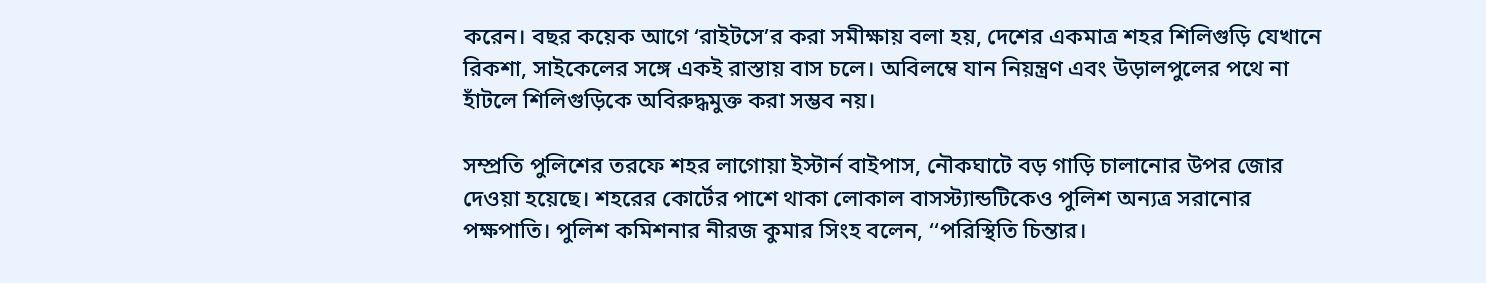করেন। বছর কয়েক আগে ‘রাইটসে’র করা সমীক্ষায় বলা হয়, দেশের একমাত্র শহর শিলিগুড়ি যেখানে রিকশা, সাইকেলের সঙ্গে একই রাস্তায় বাস চলে। অবিলম্বে যান নিয়ন্ত্রণ এবং উড়ালপুলের পথে না হাঁটলে শিলিগুড়িকে অবিরুদ্ধমুক্ত করা সম্ভব নয়।

সম্প্রতি পুলিশের তরফে শহর লাগোয়া ইস্টার্ন বাইপাস, নৌকঘাটে বড় গাড়ি চালানোর উপর জোর দেওয়া হয়েছে। শহরের কোর্টের পাশে থাকা লোকাল বাসস্ট্যান্ডটিকেও পুলিশ অন্যত্র সরানোর পক্ষপাতি। পুলিশ কমিশনার নীরজ কুমার সিংহ বলেন, ‘‘পরিস্থিতি চিন্তার।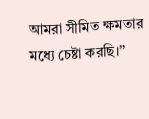আমরা সীমিত ক্ষমতার মধ্যে চেষ্টা করছি।’’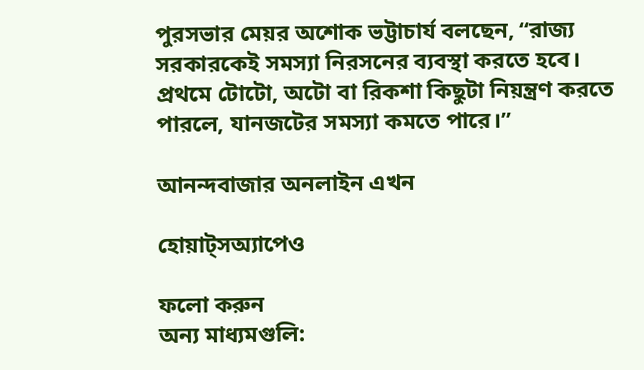পুরসভার মেয়র অশোক ভট্টাচার্য বলছেন, ‘‘রাজ্য সরকারকেই সমস্যা নিরসনের ব্যবস্থা করতে হবে। প্রথমে টোটো, অটো বা রিকশা কিছুটা নিয়ন্ত্রণ করতে পারলে, যানজটের সমস্যা কমতে পারে।’’

আনন্দবাজার অনলাইন এখন

হোয়াট্‌সঅ্যাপেও

ফলো করুন
অন্য মাধ্যমগুলি: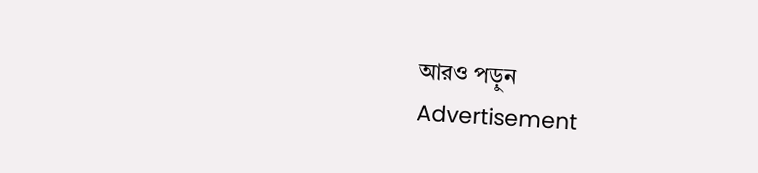আরও পড়ুন
Advertisement